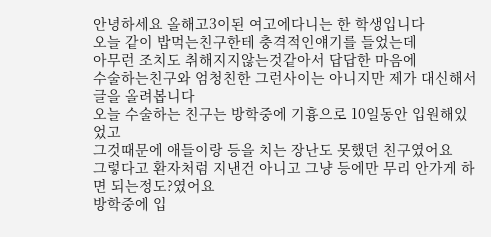안녕하세요 올해고3이된 여고에다니는 한 학생입니다
오늘 같이 밥먹는친구한테 충격적인얘기를 들었는데
아무런 조치도 취해지지않는것같아서 답답한 마음에
수술하는친구와 엄청친한 그런사이는 아니지만 제가 대신해서 글을 올려봅니다
오늘 수술하는 친구는 방학중에 기흉으로 10일동안 입원해있었고
그것때문에 애들이랑 등을 치는 장난도 못했던 친구였어요
그렇다고 환자처럼 지낸건 아니고 그냥 등에만 무리 안가게 하면 되는정도?였어요
방학중에 입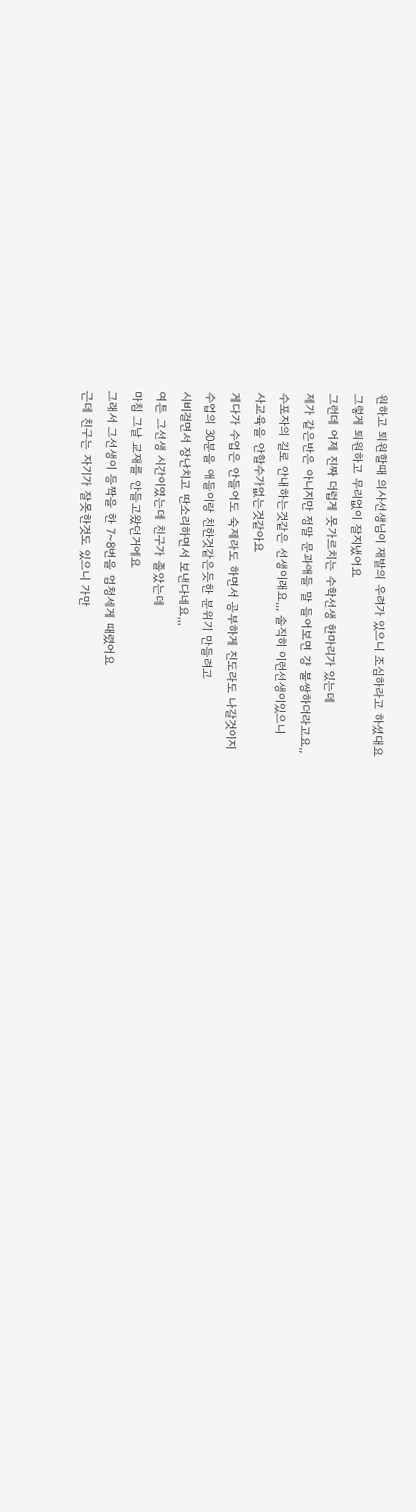원하고 퇴원할때 의사선생님이 재발의 우려가 있으니 조심하라고 하셨대요
그렇게 퇴원하고 무리없이 잘지냈어요
그런데 어제 진짜 더럽게 못가르치는 수학선생 한마리가 있는데
제가 같은반은 아니지만 정말 문과애들 말 들어보면 걍 불쌍하더라고요,,
수포자의 길로 안내하는것같은 선생이래요,,, 솔직히 이런선생이있으니
사교육을 안할수가없는것같아요
게다가 수업은 안들어도 숙제라도 하면서 공부하게 진도라도 나갈것이지
수업의 30분을 애들이랑 친한것같은듯한 분위기 만들려고
시비걸면서 장난치고 딴소리하면서 보낸다네요,,,
여튼 그선생 시간이였는데 친구가 졸았는데
마침 그날 교재를 안들고왔던거에요
그래서 그선생이 등짝을 한 7~8번을 엄청세게 때렸어요
근데 친구는 자기가 잘못한것도 있으니 가만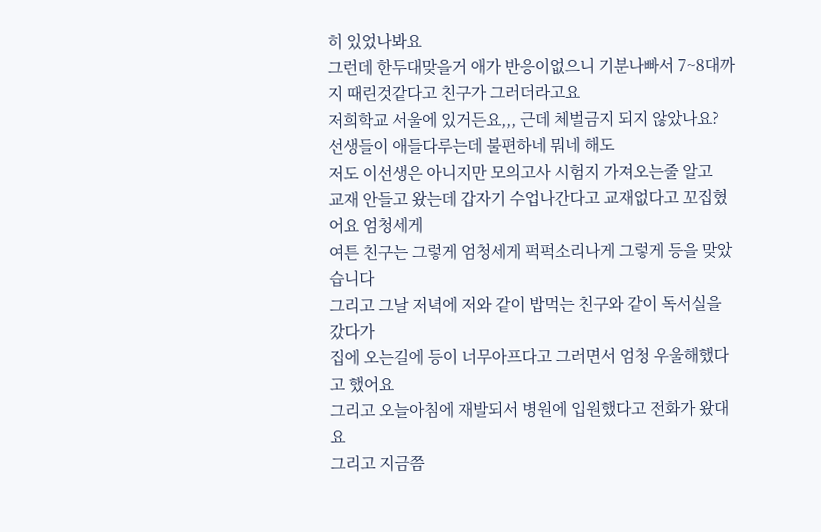히 있었나봐요
그런데 한두대맞을거 애가 반응이없으니 기분나빠서 7~8대까지 때린것같다고 친구가 그러더라고요
저희학교 서울에 있거든요,,, 근데 체벌금지 되지 않았나요?
선생들이 애들다루는데 불편하네 뭐네 해도
저도 이선생은 아니지만 모의고사 시험지 가져오는줄 알고
교재 안들고 왔는데 갑자기 수업나간다고 교재없다고 꼬집혔어요 엄청세게
여튼 친구는 그렇게 엄청세게 퍽퍽소리나게 그렇게 등을 맞았습니다
그리고 그날 저녁에 저와 같이 밥먹는 친구와 같이 독서실을 갔다가
집에 오는길에 등이 너무아프다고 그러면서 엄청 우울해했다고 했어요
그리고 오늘아침에 재발되서 병원에 입원했다고 전화가 왔대요
그리고 지금쯤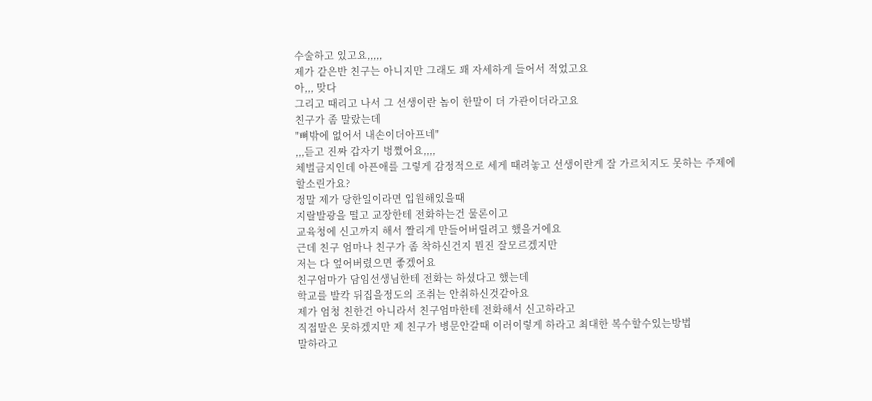수술하고 있고요,,,,,
제가 같은반 친구는 아니지만 그래도 꽤 자세하게 들어서 적었고요
아,,, 맞다
그리고 때리고 나서 그 선생이란 놈이 한말이 더 가관이더라고요
친구가 좀 말랐는데
"뼈밖에 없어서 내손이더아프네"
,,,듣고 진짜 갑자기 벙쪘어요,,,,
체벌금지인데 아픈애를 그렇게 감정적으로 세게 때려놓고 선생이란게 잘 가르치지도 못하는 주제에
할소린가요?
정말 제가 당한일이라면 입원해있을때
지랄발광을 떨고 교장한테 전화하는건 물론이고
교육청에 신고까지 해서 짤리게 만들어버릴려고 했을거에요
근데 친구 엄마나 친구가 좀 착하신건지 뭔진 잘모르겠지만
저는 다 엎어버렸으면 좋겠어요
친구엄마가 담임선생님한테 전화는 하셨다고 했는데
학교를 발칵 뒤집을정도의 조취는 안취하신것같아요
제가 엄청 친한건 아니라서 친구엄마한테 전화해서 신고하라고
직접말은 못하겠지만 제 친구가 병문안갈때 이러이렇게 하라고 최대한 복수할수있는방법
말하라고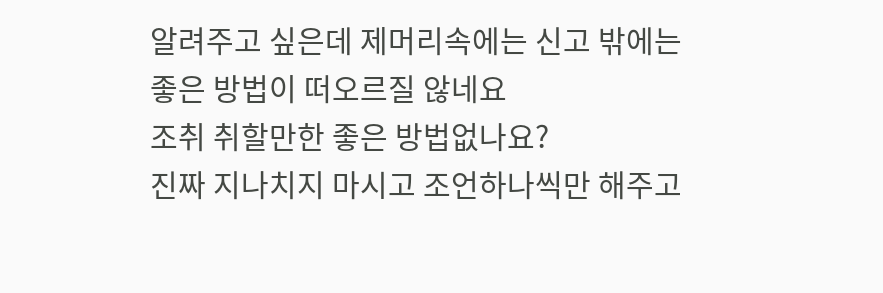알려주고 싶은데 제머리속에는 신고 밖에는 좋은 방법이 떠오르질 않네요
조취 취할만한 좋은 방법없나요?
진짜 지나치지 마시고 조언하나씩만 해주고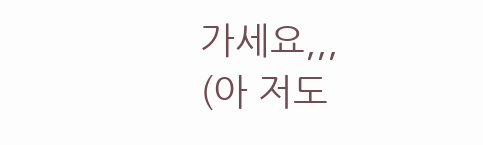가세요,,,
(아 저도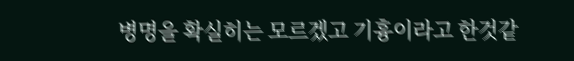병명을 확실히는 모르겠고 기흉이라고 한것같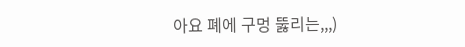아요 폐에 구멍 뚫리는,,,)